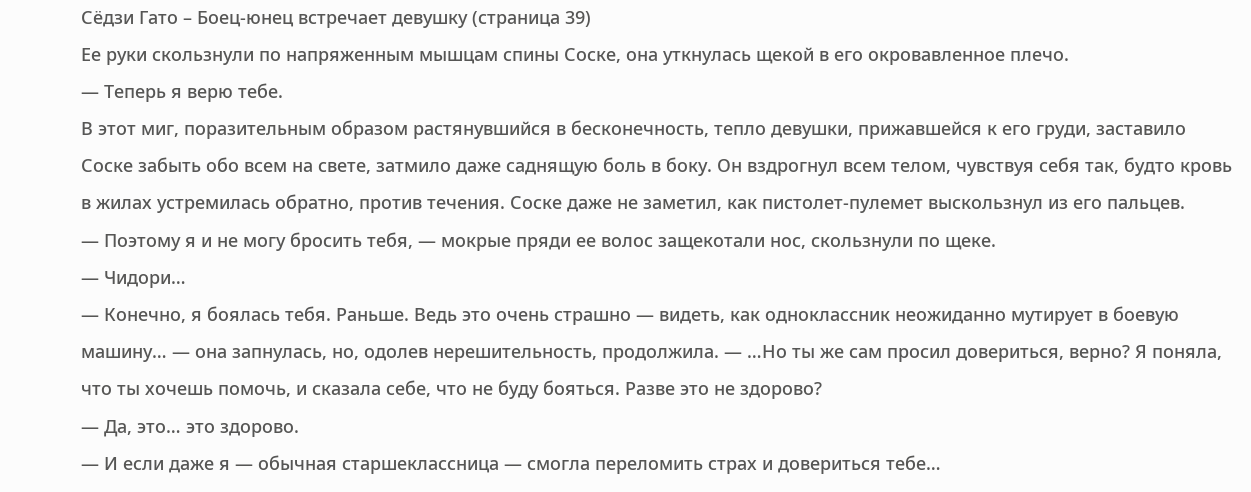Сёдзи Гато – Боец-юнец встречает девушку (страница 39)
Ее руки скользнули по напряженным мышцам спины Соске, она уткнулась щекой в его окровавленное плечо.
— Теперь я верю тебе.
В этот миг, поразительным образом растянувшийся в бесконечность, тепло девушки, прижавшейся к его груди, заставило Соске забыть обо всем на свете, затмило даже саднящую боль в боку. Он вздрогнул всем телом, чувствуя себя так, будто кровь в жилах устремилась обратно, против течения. Соске даже не заметил, как пистолет-пулемет выскользнул из его пальцев.
— Поэтому я и не могу бросить тебя, — мокрые пряди ее волос защекотали нос, скользнули по щеке.
— Чидори…
— Конечно, я боялась тебя. Раньше. Ведь это очень страшно — видеть, как одноклассник неожиданно мутирует в боевую машину… — она запнулась, но, одолев нерешительность, продолжила. — …Но ты же сам просил довериться, верно? Я поняла, что ты хочешь помочь, и сказала себе, что не буду бояться. Разве это не здорово?
— Да, это… это здорово.
— И если даже я — обычная старшеклассница — смогла переломить страх и довериться тебе…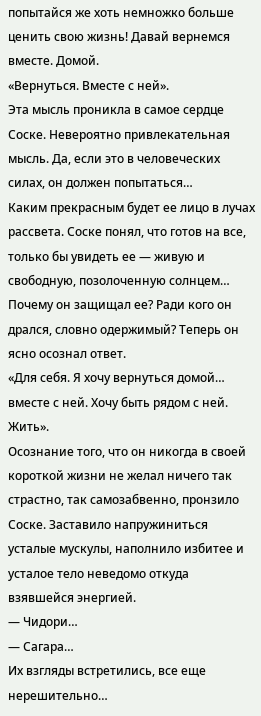попытайся же хоть немножко больше ценить свою жизнь! Давай вернемся вместе. Домой.
«Вернуться. Вместе с ней».
Эта мысль проникла в самое сердце Соске. Невероятно привлекательная мысль. Да, если это в человеческих силах, он должен попытаться…
Каким прекрасным будет ее лицо в лучах рассвета. Соске понял, что готов на все, только бы увидеть ее — живую и свободную, позолоченную солнцем…
Почему он защищал ее? Ради кого он дрался, словно одержимый? Теперь он ясно осознал ответ.
«Для себя. Я хочу вернуться домой… вместе с ней. Хочу быть рядом с ней. Жить».
Осознание того, что он никогда в своей короткой жизни не желал ничего так страстно, так самозабвенно, пронзило Соске. Заставило напружиниться усталые мускулы, наполнило избитее и усталое тело неведомо откуда взявшейся энергией.
— Чидори…
— Сагара…
Их взгляды встретились, все еще нерешительно…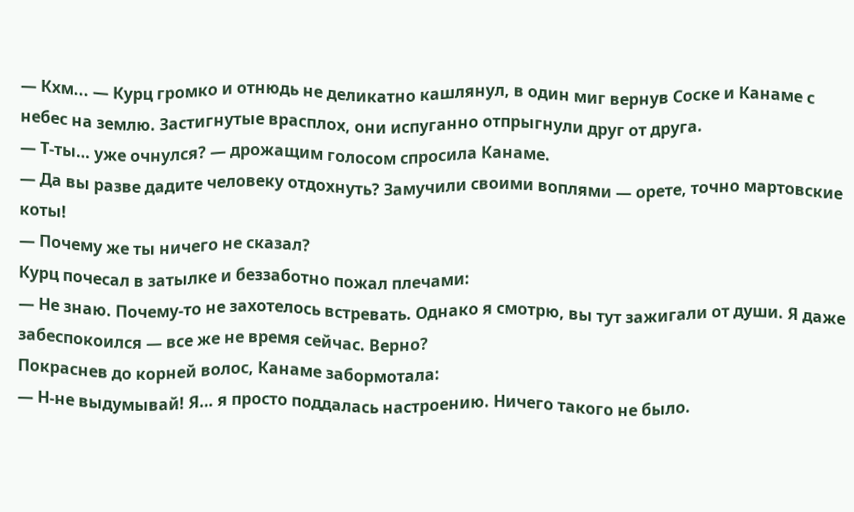— Кхм... — Курц громко и отнюдь не деликатно кашлянул, в один миг вернув Соске и Канаме с небес на землю. Застигнутые врасплох, они испуганно отпрыгнули друг от друга.
— Т-ты… уже очнулся? — дрожащим голосом спросила Канаме.
— Да вы разве дадите человеку отдохнуть? Замучили своими воплями — орете, точно мартовские коты!
— Почему же ты ничего не сказал?
Курц почесал в затылке и беззаботно пожал плечами:
— Не знаю. Почему-то не захотелось встревать. Однако я смотрю, вы тут зажигали от души. Я даже забеспокоился — все же не время сейчас. Верно?
Покраснев до корней волос, Канаме забормотала:
— Н-не выдумывай! Я… я просто поддалась настроению. Ничего такого не было.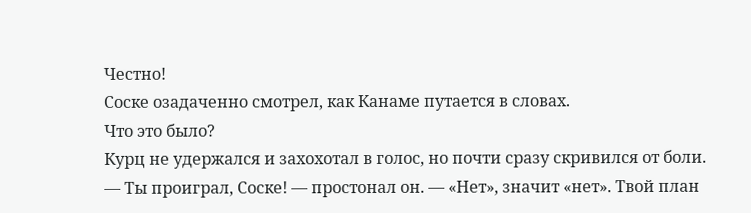Честно!
Соске озадаченно смотрел, как Канаме путается в словах.
Что это было?
Курц не удержался и захохотал в голос, но почти сразу скривился от боли.
— Ты проиграл, Соске! — простонал он. — «Нет», значит «нет». Твой план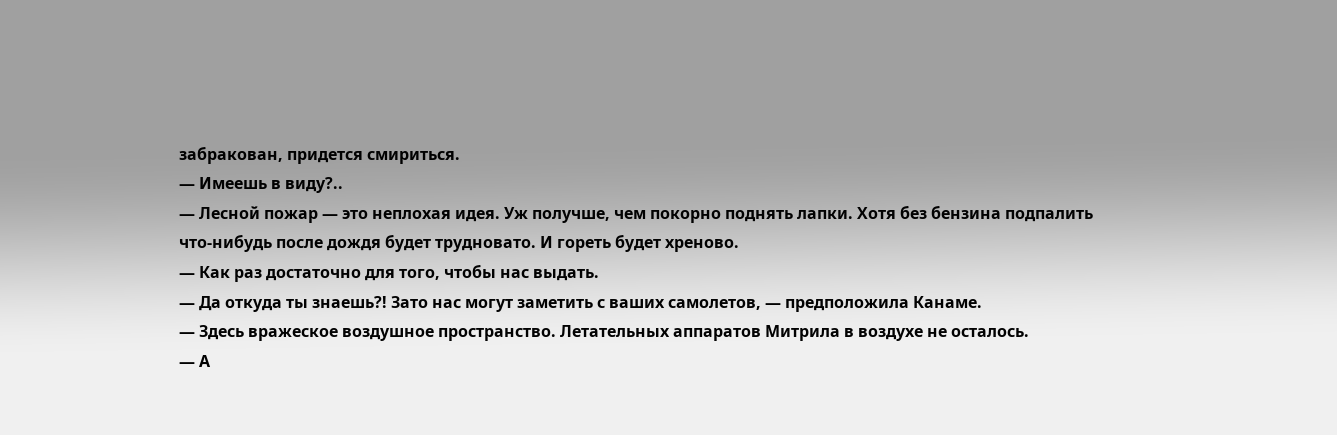забракован, придется смириться.
— Имеешь в виду?..
— Лесной пожар — это неплохая идея. Уж получше, чем покорно поднять лапки. Хотя без бензина подпалить что-нибудь после дождя будет трудновато. И гореть будет хреново.
— Как раз достаточно для того, чтобы нас выдать.
— Да откуда ты знаешь?! Зато нас могут заметить с ваших самолетов, — предположила Канаме.
— Здесь вражеское воздушное пространство. Летательных аппаратов Митрила в воздухе не осталось.
— А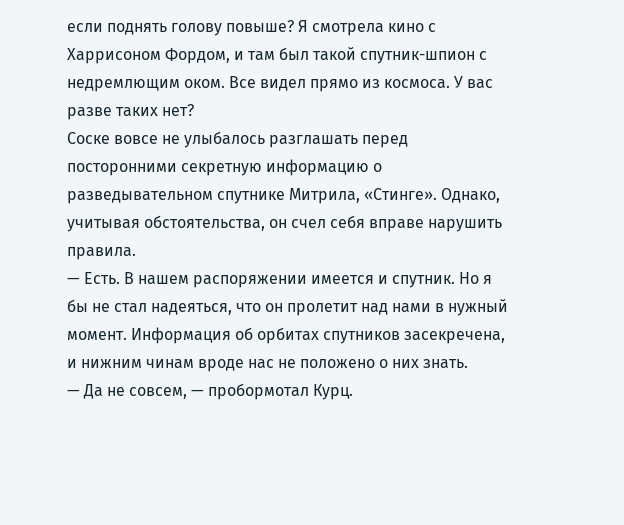если поднять голову повыше? Я смотрела кино с Харрисоном Фордом, и там был такой спутник-шпион с недремлющим оком. Все видел прямо из космоса. У вас разве таких нет?
Соске вовсе не улыбалось разглашать перед посторонними секретную информацию о разведывательном спутнике Митрила, «Стинге». Однако, учитывая обстоятельства, он счел себя вправе нарушить правила.
— Есть. В нашем распоряжении имеется и спутник. Но я бы не стал надеяться, что он пролетит над нами в нужный момент. Информация об орбитах спутников засекречена, и нижним чинам вроде нас не положено о них знать.
— Да не совсем, — пробормотал Курц.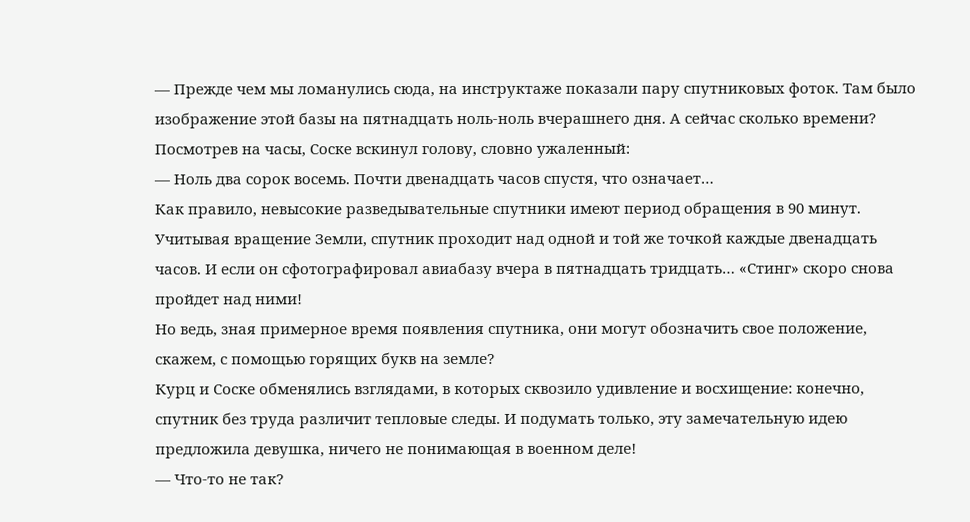— Прежде чем мы ломанулись сюда, на инструктаже показали пару спутниковых фоток. Там было изображение этой базы на пятнадцать ноль-ноль вчерашнего дня. А сейчас сколько времени?
Посмотрев на часы, Соске вскинул голову, словно ужаленный:
— Ноль два сорок восемь. Почти двенадцать часов спустя, что означает…
Как правило, невысокие разведывательные спутники имеют период обращения в 90 минут. Учитывая вращение Земли, спутник проходит над одной и той же точкой каждые двенадцать часов. И если он сфотографировал авиабазу вчера в пятнадцать тридцать… «Стинг» скоро снова пройдет над ними!
Но ведь, зная примерное время появления спутника, они могут обозначить свое положение, скажем, с помощью горящих букв на земле?
Курц и Соске обменялись взглядами, в которых сквозило удивление и восхищение: конечно, спутник без труда различит тепловые следы. И подумать только, эту замечательную идею предложила девушка, ничего не понимающая в военном деле!
— Что-то не так?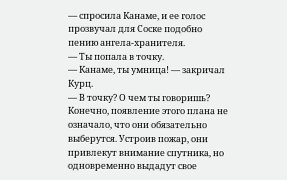— спросила Канаме, и ее голос прозвучал для Соске подобно пению ангела-хранителя.
— Ты попала в точку.
— Канаме, ты умница! — закричал Курц.
— В точку? О чем ты говоришь?
Конечно, появление этого плана не означало, что они обязательно выберутся. Устроив пожар, они привлекут внимание спутника, но одновременно выдадут свое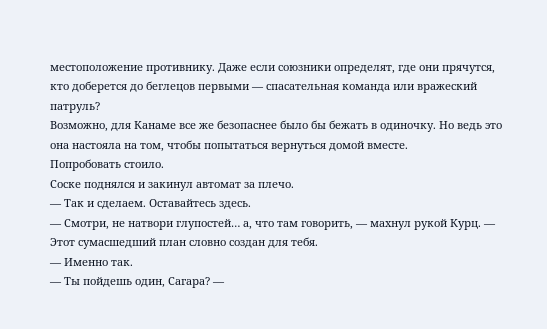местоположение противнику. Даже если союзники определят, где они прячутся, кто доберется до беглецов первыми — спасательная команда или вражеский патруль?
Возможно, для Канаме все же безопаснее было бы бежать в одиночку. Но ведь это она настояла на том, чтобы попытаться вернуться домой вместе.
Попробовать стоило.
Соске поднялся и закинул автомат за плечо.
— Так и сделаем. Оставайтесь здесь.
— Смотри, не натвори глупостей… а, что там говорить, — махнул рукой Курц. — Этот сумасшедший план словно создан для тебя.
— Именно так.
— Ты пойдешь один, Сагара? —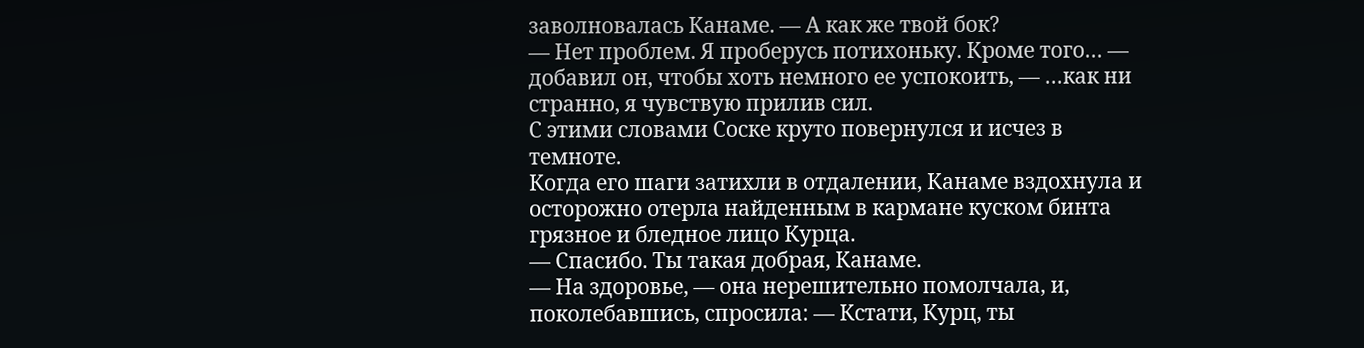заволновалась Канаме. — А как же твой бок?
— Нет проблем. Я проберусь потихоньку. Кроме того… — добавил он, чтобы хоть немного ее успокоить, — …как ни странно, я чувствую прилив сил.
С этими словами Соске круто повернулся и исчез в темноте.
Когда его шаги затихли в отдалении, Канаме вздохнула и осторожно отерла найденным в кармане куском бинта грязное и бледное лицо Курца.
— Спасибо. Ты такая добрая, Канаме.
— На здоровье, — она нерешительно помолчала, и, поколебавшись, спросила: — Кстати, Курц, ты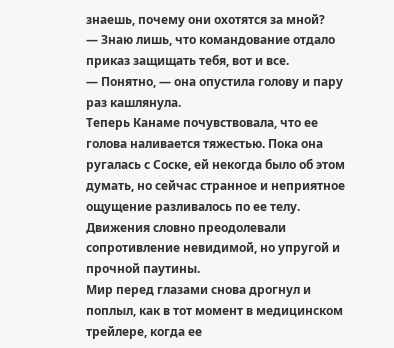знаешь, почему они охотятся за мной?
— Знаю лишь, что командование отдало приказ защищать тебя, вот и все.
— Понятно, — она опустила голову и пару раз кашлянула.
Теперь Канаме почувствовала, что ее голова наливается тяжестью. Пока она ругалась с Соске, ей некогда было об этом думать, но сейчас странное и неприятное ощущение разливалось по ее телу. Движения словно преодолевали сопротивление невидимой, но упругой и прочной паутины.
Мир перед глазами снова дрогнул и поплыл, как в тот момент в медицинском трейлере, когда ее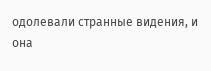одолевали странные видения, и она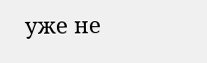уже не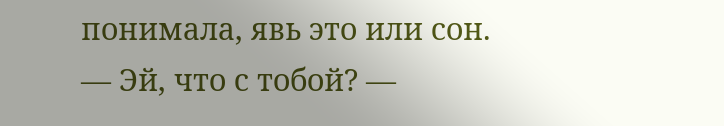понимала, явь это или сон.
— Эй, что с тобой? —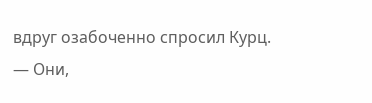вдруг озабоченно спросил Курц. — Они,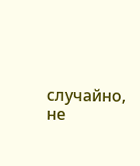случайно, не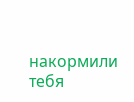накормили тебя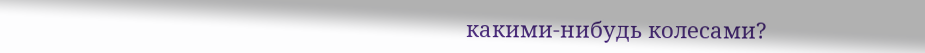какими-нибудь колесами?